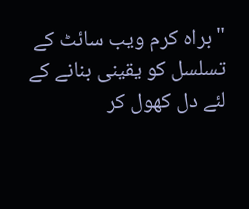"براہ کرم ویب سائٹ کے تسلسل کو یقینی بنانے کے لئے دل کھول کر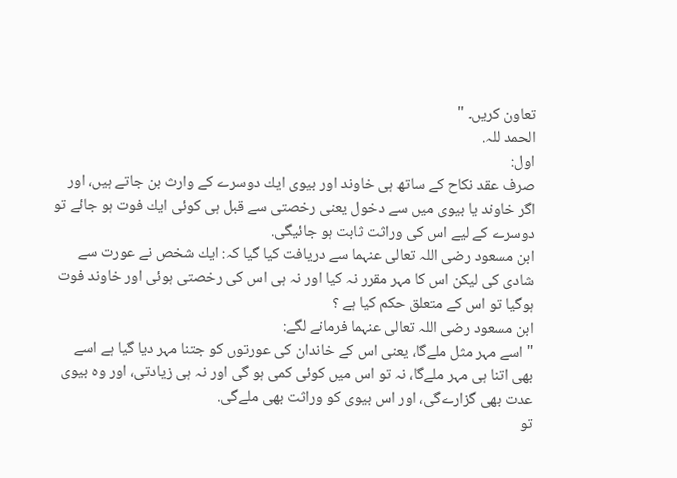تعاون کریں۔ "
الحمد للہ.
اول:
صرف عقد نكاح كے ساتھ ہى خاوند اور بيوى ايك دوسرے كے وارث بن جاتے ہيں، اور اگر خاوند يا بيوى ميں سے دخول يعنى رخصتى سے قبل ہى كوئى ايك فوت ہو جائے تو دوسرے كے ليے اس كى وراثت ثابت ہو جائيگى.
ابن مسعود رضى اللہ تعالى عنہما سے دريافت كيا گيا كہ: ايك شخص نے عورت سے شادى كى ليكن اس كا مہر مقرر نہ كيا اور نہ ہى اس كى رخصتى ہوئى اور خاوند فوت ہوگيا تو اس كے متعلق حكم كيا ہے ؟
ابن مسعود رضى اللہ تعالى عنہما فرمانے لگے:
" اسے مہر مثل ملےگا، يعنى اس كے خاندان كى عورتوں كو جتنا مہر ديا گيا ہے اسے بھى اتنا ہى مہر ملےگا، نہ تو اس ميں كوئى كمى ہو گى اور نہ ہى زيادتى، اور وہ بيوى عدت بھى گزارےگى، اور اس بيوى كو وراثت بھى ملےگى.
تو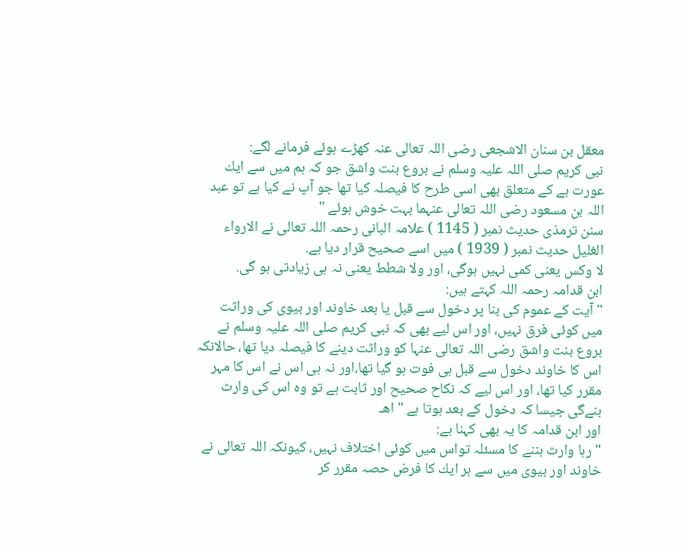معقل بن سنان الاشجعى رضى اللہ تعالى عنہ كھڑے ہوئے فرمانے لگے:
نبى كريم صلى اللہ عليہ وسلم نے بروع بنت واشق جو كہ ہم ميں سے ايك عورت ہے كے متعلق بھى اسى طرح كا فيصلہ كيا تھا جو آپ نے كيا ہے تو عبد اللہ بن مسعود رضى اللہ تعالى عنہما بہت خوش ہوئے "
سنن ترمذى حديث نمبر ( 1145 ) علامہ البانى رحمہ اللہ تعالى نے الارواء الغليل حديث نمبر ( 1939 ) ميں اسے صحيح قرار ديا ہے.
لا وكس يعنى كمى نہيں ہوگى، اور ولا شطط يعنى نہ ہى زيادتى ہو گى.
ابن قدامہ رحمہ اللہ كہتے ہيں:
" آيت كے عموم كى بنا پر دخول سے قبل يا بعد خاوند اور بيوى كى وراثت ميں كوئى فرق نہيں، اور اس ليے بھى كہ نبى كريم صلى اللہ عليہ وسلم نے بروع بنت واشق رضى اللہ تعالى عنہا كو وراثت دينے كا فيصلہ ديا تھا، حالانكہ اس كا خاوند دخول سے قبل ہى فوت ہو گيا تھا،اور نہ ہى اس نے اس كا مہر مقرر كيا تھا، اور اس ليے كہ نكاح صحيح اور ثابت ہے تو وہ اس كى وارث بنےگى جيسا كہ دخول كے بعد ہوتا ہے " اھـ
اور ابن قدامہ كا يہ بھى كہنا ہے:
" رہا وارث بننے كا مسئلہ تواس ميں كوئى اختلاف نہيں، كيونكہ اللہ تعالى نے خاوند اور بيوى ميں سے ہر ايك كا فرض حصہ مقرر كر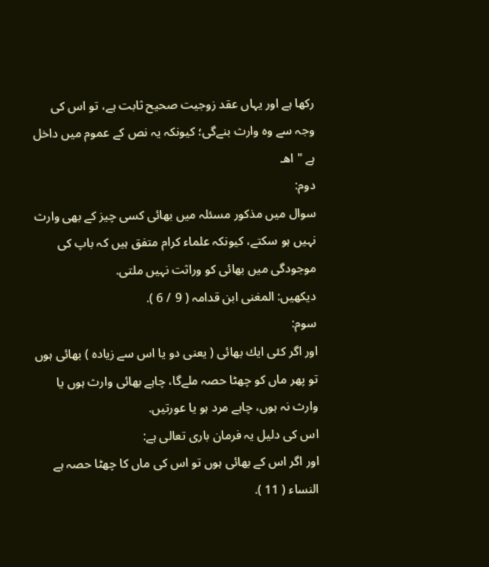ركھا ہے اور يہاں عقد زوجيت صحيح ثابت ہے، تو اس كى وجہ سے وہ وارث بنےگى؛ كيونكہ يہ نص كے عموم ميں داخل ہے " اھـ
دوم:
سوال ميں مذكور مسئلہ ميں بھائى كسى چيز كے بھى وارث نہيں ہو سكتے، كيونكہ علماء كرام متفق ہيں كہ باپ كى موجودگى ميں بھائى كو وراثت نہيں ملتى.
ديكھيں: المغنى ابن قدامہ ( 9 / 6 ).
سوم:
اور اگر كئى ايك بھائى ( يعنى دو يا اس سے زيادہ ) بھائى ہوں تو پھر ماں كو چھٹا حصہ ملےگا، چاہے بھائى وارث ہوں يا وارث نہ ہوں، چاہے مرد ہو يا عورتيں.
اس كى دليل يہ فرمان بارى تعالى ہے:
اور اگر اس كے بھائى ہوں تو اس كى ماں كا چھٹا حصہ ہے النساء ( 11 ).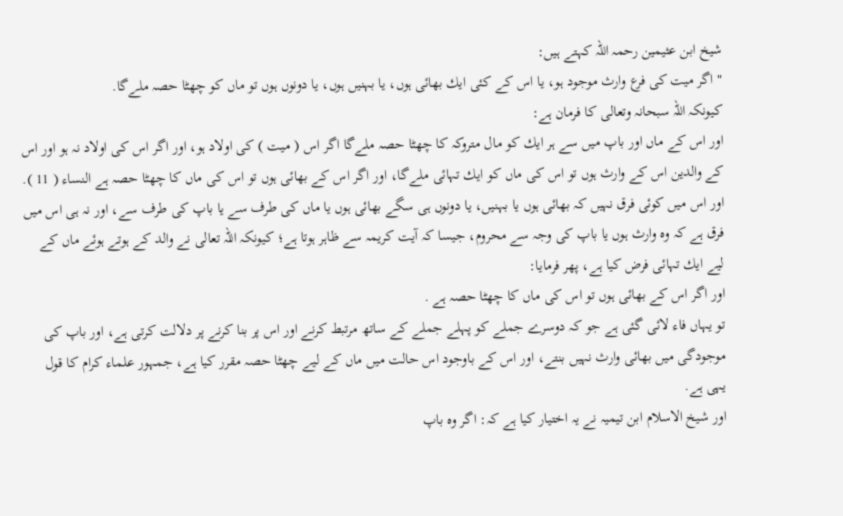شيخ ابن عثيمين رحمہ اللہ كہتے ہيں:
" اگر ميت كى فرع وارث موجود ہو، يا اس كے كئى ايك بھائى ہوں، يا بہنيں ہوں، يا دونوں ہوں تو ماں كو چھٹا حصہ ملےگا.
كيونكہ اللہ سبحانہ وتعالى كا فرمان ہے:
اور اس كے ماں اور باپ ميں سے ہر ايك كو مال متروكہ كا چھٹا حصہ ملےگا اگر اس ( ميت ) كى اولاد ہو، اور اگر اس كى اولاد نہ ہو اور اس كے والدين اس كے وارث ہوں تو اس كى ماں كو ايك تہائى ملےگا، اور اگر اس كے بھائى ہوں تو اس كى ماں كا چھٹا حصہ ہے النساء ( 11 ).
اور اس ميں كوئى فرق نہيں كہ بھائى ہوں يا بہنيں، يا دونوں ہى سگے بھائى ہوں يا ماں كى طرف سے يا باپ كى طرف سے، اور نہ ہى اس ميں فرق ہے كہ وہ وارث ہوں يا باپ كى وجہ سے محروم، جيسا كہ آيت كريمہ سے ظاہر ہوتا ہے؛ كيونكہ اللہ تعالى نے والد كے ہوتے ہوئے ماں كے ليے ايك تہائى فرض كيا ہے، پھر فرمايا:
اور اگر اس كے بھائى ہوں تو اس كى ماں كا چھٹا حصہ ہے .
تو يہاں فاء لائى گئى ہے جو كہ دوسرے جملے كو پہلے جملے كے ساتھ مرتبط كرنے اور اس پر بنا كرنے پر دلالت كرتى ہے، اور باپ كى موجودگى ميں بھائى وارث نہيں بنتے، اور اس كے باوجود اس حالت ميں ماں كے ليے چھٹا حصہ مقرر كيا ہے، جمہور علماء كرام كا قول يہى ہے.
اور شيخ الاسلام ابن تيميہ نے يہ اختيار كيا ہے كہ: اگر وہ باپ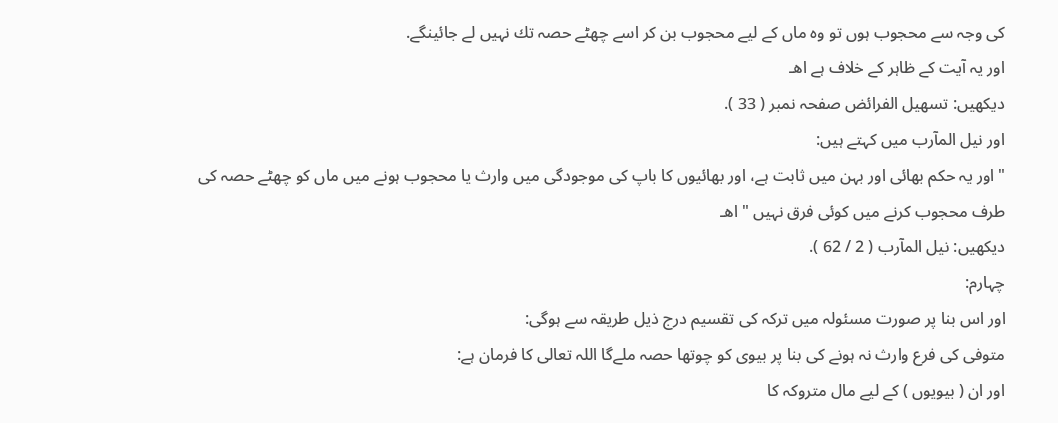كى وجہ سے محجوب ہوں تو وہ ماں كے ليے محجوب بن كر اسے چھٹے حصہ تك نہيں لے جائينگے.
اور يہ آيت كے ظاہر كے خلاف ہے اھـ
ديكھيں: تسھيل الفرائض صفحہ نمبر ( 33 ).
اور نيل المآرب ميں كہتے ہيں:
" اور يہ حكم بھائى اور بہن ميں ثابت ہے، اور بھائيوں كا باپ كى موجودگى ميں وارث يا محجوب ہونے ميں ماں كو چھٹے حصہ كى طرف محجوب كرنے ميں كوئى فرق نہيں " اھـ
ديكھيں: نيل المآرب ( 2 / 62 ).
چہارم:
اور اس بنا پر صورت مسئولہ ميں تركہ كى تقسيم درج ذيل طريقہ سے ہوگى:
متوفى كى فرع وارث نہ ہونے كى بنا پر بيوى كو چوتھا حصہ ملےگا اللہ تعالى كا فرمان ہے:
اور ان ( بيويوں ) كے ليے مال متروكہ كا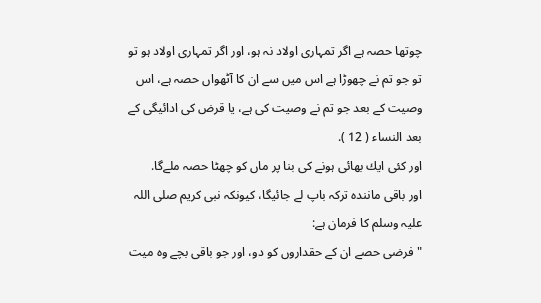چوتھا حصہ ہے اگر تمہارى اولاد نہ ہو، اور اگر تمہارى اولاد ہو تو تو جو تم نے چھوڑا ہے اس ميں سے ان كا آٹھواں حصہ ہے، اس وصيت كے بعد جو تم نے وصيت كى ہے، يا قرض كى ادائيگى كے بعد النساء ( 12 ).
اور كئى ايك بھائى ہونے كى بنا پر ماں كو چھٹا حصہ ملےگا.
اور باقى مانندہ تركہ باپ لے جائيگا، كيونكہ نبى كريم صلى اللہ عليہ وسلم كا فرمان ہے:
" فرضى حصے ان كے حقداروں كو دو، اور جو باقى بچے وہ ميت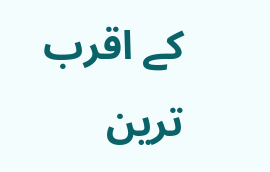كے اقرب ترين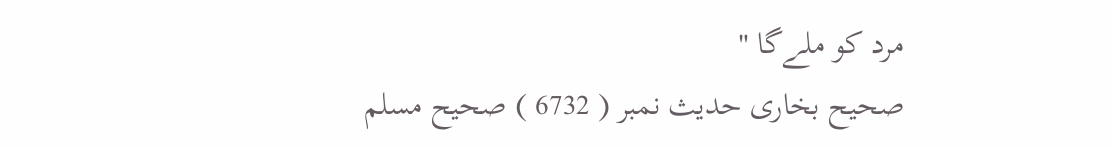مرد كو ملےگا "
صحيح بخارى حديث نمبر ( 6732 ) صحيح مسلم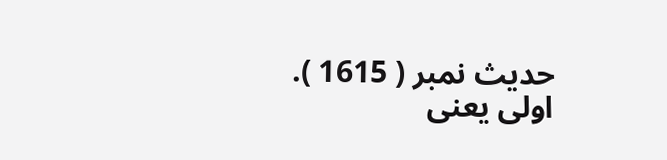حديث نمبر ( 1615 ).
اولى يعنى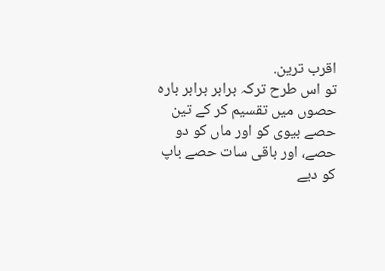اقرب ترين.
تو اس طرح تركہ برابر برابر بارہ حصوں ميں تقسيم كر كے تين حصے بيوى كو اور ماں كو دو حصے، اور باقى سات حصے باپ كو ديے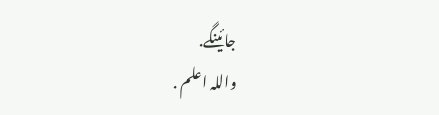جائينگے.
واللہ اعلم .